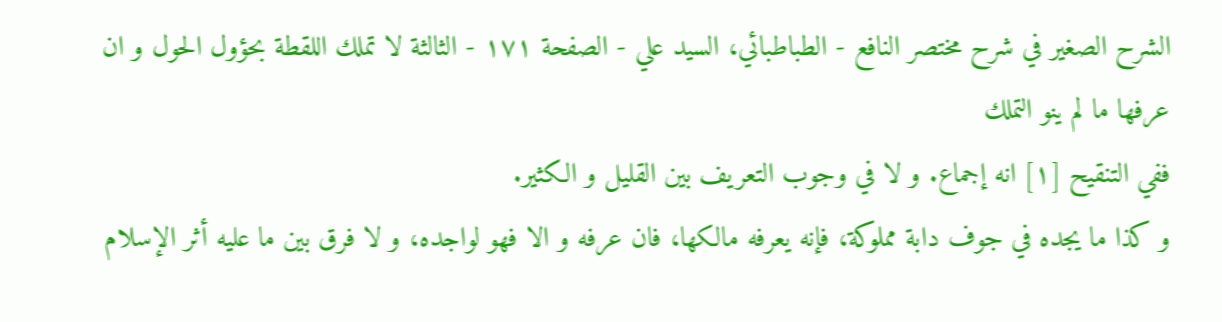الشرح الصغير في شرح مختصر النافع - الطباطبائي، السيد علي - الصفحة ١٧١ - الثالثة لا تملك اللقطة بحؤول الحول و ان عرفها ما لم ينو التملك
ففي التنقيح [١] انه إجماع. و لا في وجوب التعريف بين القليل و الكثير.
و كذا ما يجده في جوف دابة مملوكة، فإنه يعرفه مالكها، فان عرفه و الا فهو لواجده، و لا فرق بين ما عليه أثر الإسلام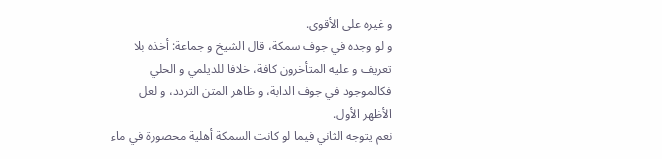و غيره على الأقوى.
و لو وجده في جوف سمكة، قال الشيخ و جماعة: أخذه بلا تعريف و عليه المتأخرون كافة، خلافا للديلمي و الحلي فكالموجود في جوف الدابة، و ظاهر المتن التردد، و لعل الأظهر الأول.
نعم يتوجه الثاني فيما لو كانت السمكة أهلية محصورة في ماء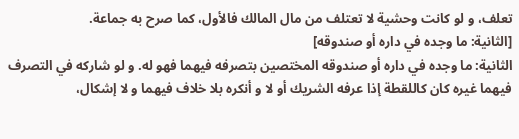تعلف، و لو كانت وحشية لا تعتلف من مال المالك فالأول، كما صرح به جماعة.
[الثانية: ما وجده في داره أو صندوقه]
الثانية: ما وجده في داره أو صندوقه المختصين بتصرفه فيهما فهو له. و لو شاركه في التصرف فيهما غيره كان كاللقطة إذا عرفه الشريك أو لا و أنكره بلا خلاف فيهما و لا إشكال،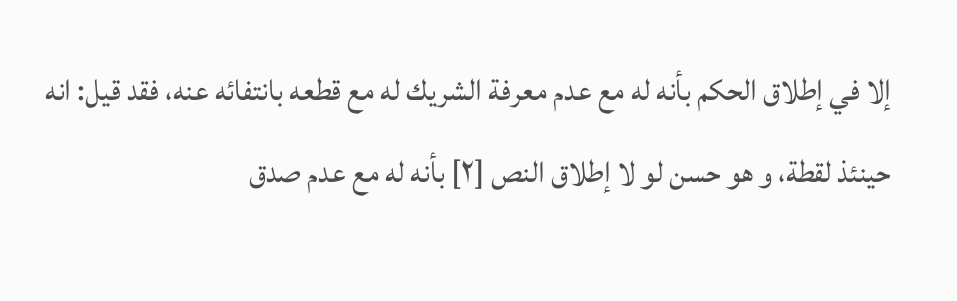إلا في إطلاق الحكم بأنه له مع عدم معرفة الشريك له مع قطعه بانتفائه عنه، فقد قيل: انه حينئذ لقطة، و هو حسن لو لا إطلاق النص [٢] بأنه له مع عدم صدق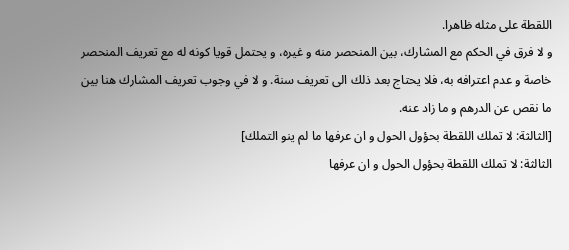اللقطة على مثله ظاهرا.
و لا فرق في الحكم مع المشارك، بين المنحصر منه و غيره، و يحتمل قويا كونه له مع تعريف المنحصر خاصة و عدم اعترافه به، فلا يحتاج بعد ذلك الى تعريف سنة. و لا في وجوب تعريف المشارك هنا بين ما نقص عن الدرهم و ما زاد عنه.
[الثالثة: لا تملك اللقطة بحؤول الحول و ان عرفها ما لم ينو التملك]
الثالثة: لا تملك اللقطة بحؤول الحول و ان عرفها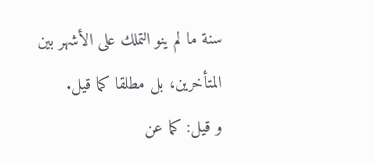سنة ما لم ينو التملك على الأشهر بين المتأخرين، بل مطلقا كما قيل.
و قيل: كما عن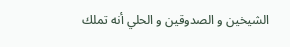الشيخين و الصدوقين و الحلي أنه تملك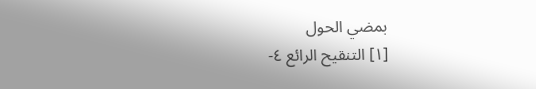بمضي الحول
[١] التنقيح الرائع ٤-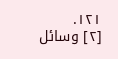١٢١.
[٢] وسائل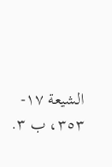الشيعة ١٧- ٣٥٣، ب ٣.